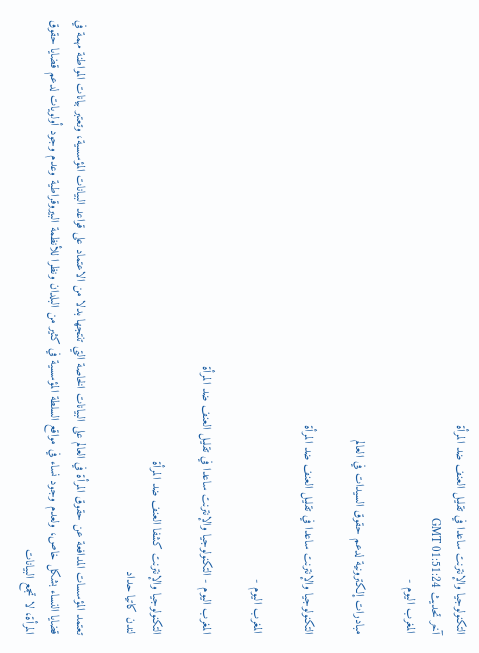التكنولوجيا والإنترنت ساعدا في تقليل العنف ضد المرأة
آخر تحديث GMT 01:51:24
المغرب اليوم -

مبادرات إلكترونية لدعم حقوق السيدات في العالم

التكنولوجيا والإنترنت ساعدا في تقليل العنف ضد المرأة

المغرب اليوم -

المغرب اليوم - التكنولوجيا والإنترنت ساعدا في تقليل العنف ضد المرأة

التكنولوجيا والإنترنت كشفا العنف ضد المرأة
لندن كاتيا حداد

تعتمد المؤسسات المدافعة عن حقوق المرأة في العالم على البيانات الخاصة التي تنتجها بدلا من الاعتماد على قواعد البيانات المؤسسية، وتعتبر بيانات المواطنة مهمة في قضايا النساء بشكل خاص، ولعدم وجود نساء في مواقع السلطة المؤسسية في كثير من البلدان ونظرا للأنظمة البيروقراطية وعدم وجود أولويات لدعم قضايا حقوق المرأة، لا تجمع البيانات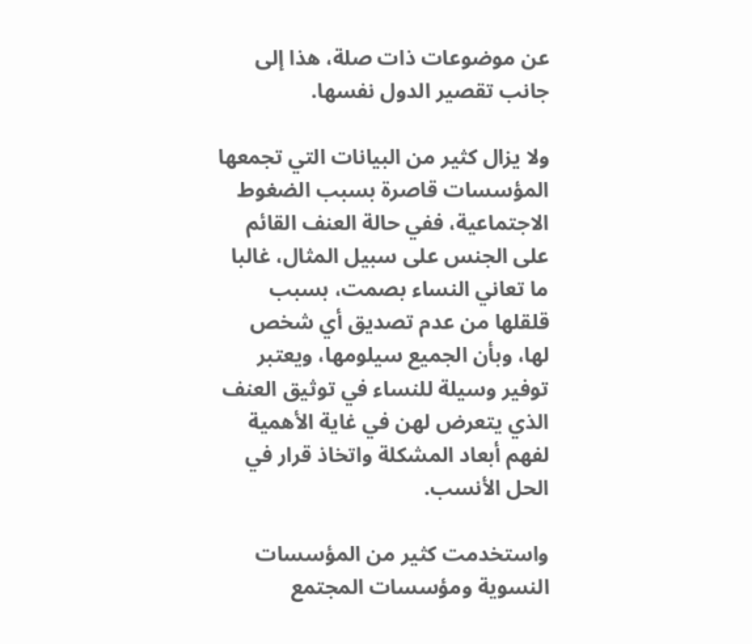عن موضوعات ذات صلة، هذا إلى جانب تقصير الدول نفسها.

ولا يزال كثير من البيانات التي تجمعها المؤسسات قاصرة بسبب الضغوط الاجتماعية، ففي حالة العنف القائم على الجنس على سبيل المثال، غالبا ما تعاني النساء بصمت، بسبب قلقلها من عدم تصديق أي شخص لها، وبأن الجميع سيلومها، ويعتبر توفير وسيلة للنساء في توثيق العنف الذي يتعرض لهن في غاية الأهمية لفهم أبعاد المشكلة واتخاذ قرار في الحل الأنسب.

واستخدمت كثير من المؤسسات النسوية ومؤسسات المجتمع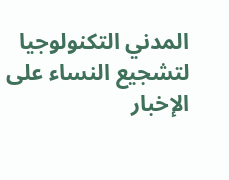المدني التكنولوجيا لتشجيع النساء على الإخبار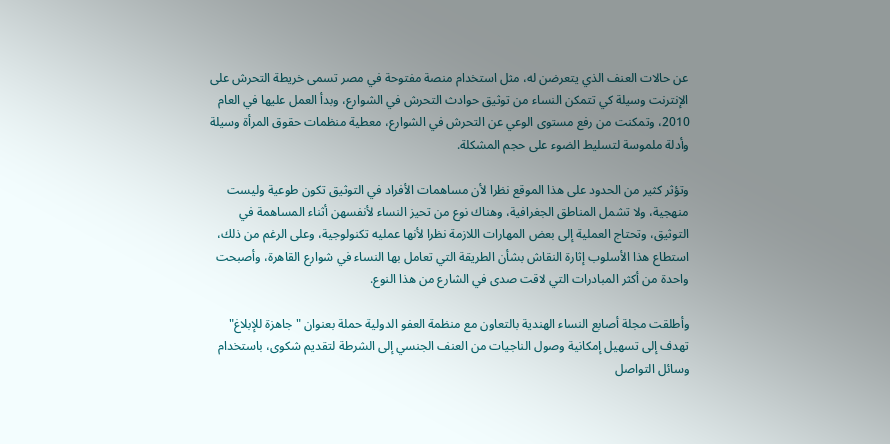عن حالات العنف الذي يتعرضن له، مثل استخدام منصة مفتوحة في مصر تسمى خريطة التحرش على الإنترنت وسيلة كي تتمكن النساء من توثيق حوادث التحرش في الشوارع، وبدأ العمل عليها في العام 2010، وتمكنت من رفع مستوى الوعي عن التحرش في الشوارع، معطية منظمات حقوق المرأة وسيلة وأدلة ملموسة لتسليط الضوء على حجم المشكلة.

وتؤثر كثير من الحدود على هذا الموقع نظرا لأن مساهمات الأفراد في التوثيق تكون طوعية وليست منهجية، ولا تشمل المناطق الجغرافية، وهناك نوع من تحيز النساء لأنفسهن أثناء المساهمة في التوثيق، وتحتاج العملية إلى بعض المهارات اللازمة نظرا لأنها عمليه تكنولوجية، وعلى الرغم من ذلك، استطاع هذا الأسلوب إثارة النقاش بشأن الطريقة التي تعامل بها النساء في شوارع القاهرة، وأصبحت واحدة من أكثر المبادرات التي لاقت صدى في الشارع من هذا النوع.

وأطلقت مجلة أصابع النساء الهندية بالتعاون مع منظمة العفو الدولية حملة بعنوان "جاهزة للإبلاغ" تهدف إلى تسهيل إمكانية وصول الناجيات من العنف الجنسي إلى الشرطة لتقديم شكوى، باستخدام وسائل التواصل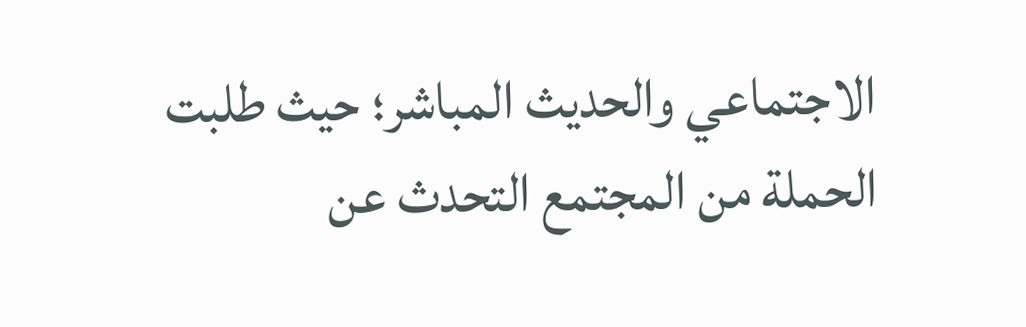الاجتماعي والحديث المباشر؛ حيث طلبت الحملة من المجتمع التحدث عن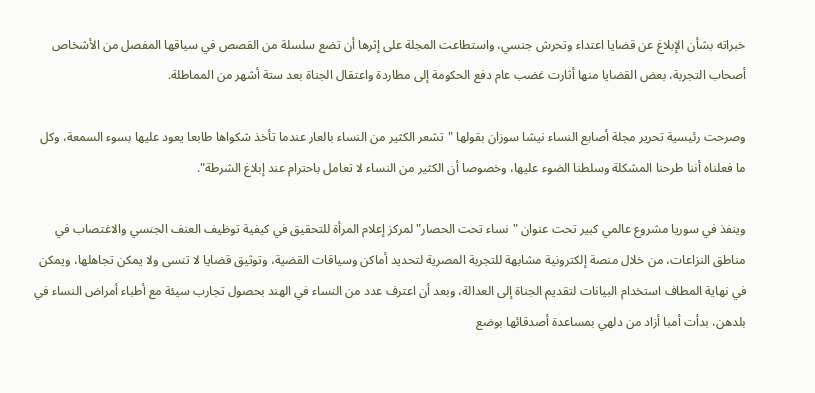خبراته بشأن الإبلاغ عن قضايا اعتداء وتحرش جنسي، واستطاعت المجلة على إثرها أن تضع سلسلة من القصص في سياقها المفصل من الأشخاص أصحاب التجربة، بعض القضايا منها أثارت غضب عام دفع الحكومة إلى مطاردة واعتقال الجناة بعد ستة أشهر من المماطلة.

وصرحت رئيسية تحرير مجلة أصابع النساء نيشا سوزان بقولها "تشعر الكثير من النساء بالعار عندما تأخذ شكواها طابعا يعود عليها بسوء السمعة، وكل ما فعلناه أننا طرحنا المشكلة وسلطنا الضوء عليها، وخصوصا أن الكثير من النساء لا تعامل باحترام عند إبلاغ الشرطة".

وينفذ في سوريا مشروع عالمي كبير تحت عنوان "نساء تحت الحصار" لمركز إعلام المرأة للتحقيق في كيفية توظيف العنف الجنسي والاغتصاب في مناطق النزاعات، من خلال منصة إلكترونية مشابهة للتجربة المصرية لتحديد أماكن وسياقات القضية، وتوثيق قضايا لا تنسى ولا يمكن تجاهلها، ويمكن في نهاية المطاف استخدام البيانات لتقديم الجناة إلى العدالة، وبعد أن اعترف عدد من النساء في الهند بحصول تجارب سيئة مع أطباء أمراض النساء في بلدهن، بدأت أمبا أزاد من دلهي بمساعدة أصدقائها بوضع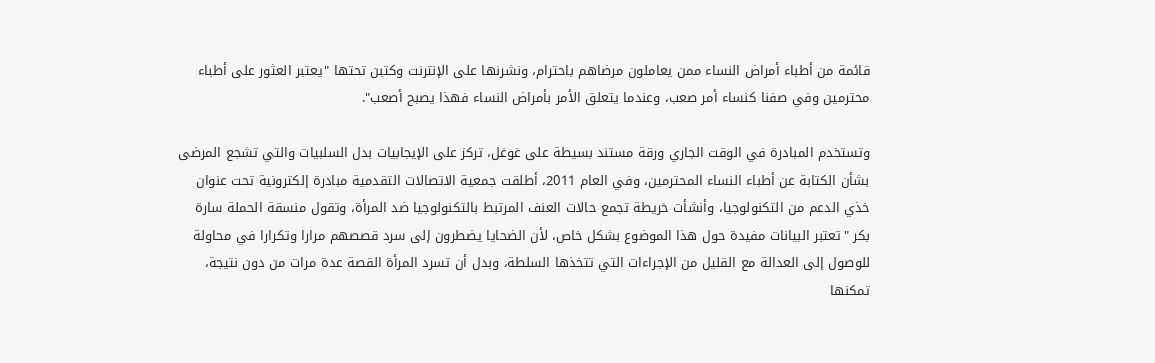قائمة من أطباء أمراض النساء ممن يعاملون مرضاهم باحترام، ونشرنها على الإنترنت وكتبن تحتها "يعتبر العثور على أطباء محترمين وفي صفنا كنساء أمر صعب، وعندما يتعلق الأمر بأمراض النساء فهذا يصبح أصعب".

وتستخدم المبادرة في الوقت الجاري ورقة مستند بسيطة على غوغل، تركز على الإيجابيات بدل السلبيات والتي تشجع المرضى بشأن الكتابة عن أطباء النساء المحترمين، وفي العام 2011، أطلقت جمعية الاتصالات التقدمية مبادرة إلكترونية تحت عنوان خذي الدعم من التكنولوجيا، وأنشأت خريطة تجمع حالات العنف المرتبط بالتكنولوجيا ضد المرأة، وتقول منسقة الحملة سارة بكر "تعتبر البيانات مفيدة حول هذا الموضوع بشكل خاص، لأن الضحايا يضطرون إلى سرد قصصهم مرارا وتكرارا في محاولة للوصول إلى العدالة مع القليل من الإجراءات التي تتخذها السلطة، وبدل أن تسرد المرأة القصة عدة مرات من دون نتيجة، تمكنها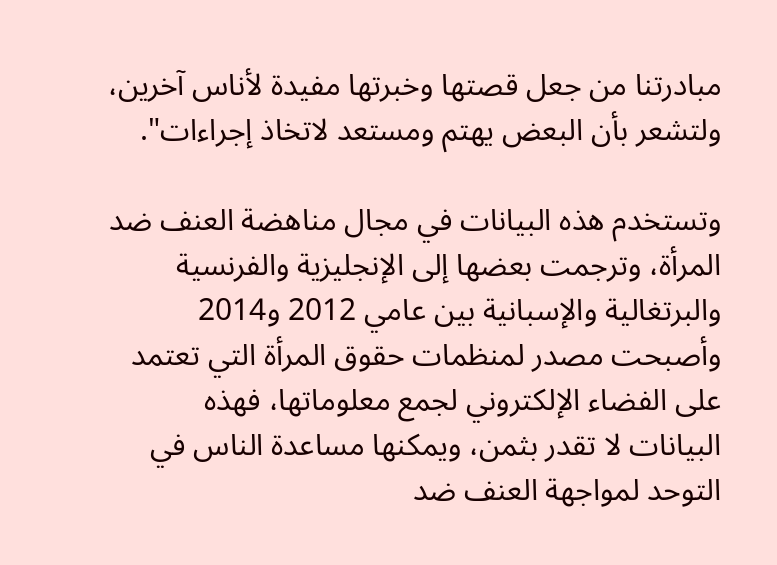مبادرتنا من جعل قصتها وخبرتها مفيدة لأناس آخرين، ولتشعر بأن البعض يهتم ومستعد لاتخاذ إجراءات".

وتستخدم هذه البيانات في مجال مناهضة العنف ضد المرأة، وترجمت بعضها إلى الإنجليزية والفرنسية والبرتغالية والإسبانية بين عامي 2012 و2014 وأصبحت مصدر لمنظمات حقوق المرأة التي تعتمد على الفضاء الإلكتروني لجمع معلوماتها، فهذه البيانات لا تقدر بثمن، ويمكنها مساعدة الناس في التوحد لمواجهة العنف ضد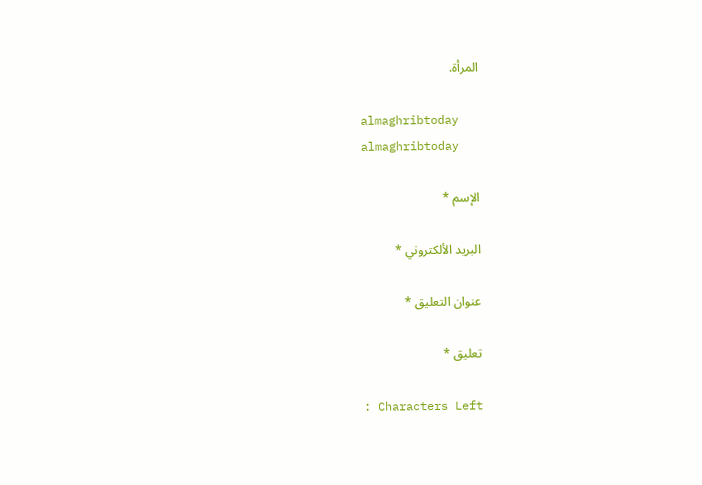المرأة.

almaghribtoday
almaghribtoday

الإسم *

البريد الألكتروني *

عنوان التعليق *

تعليق *

: Characters Left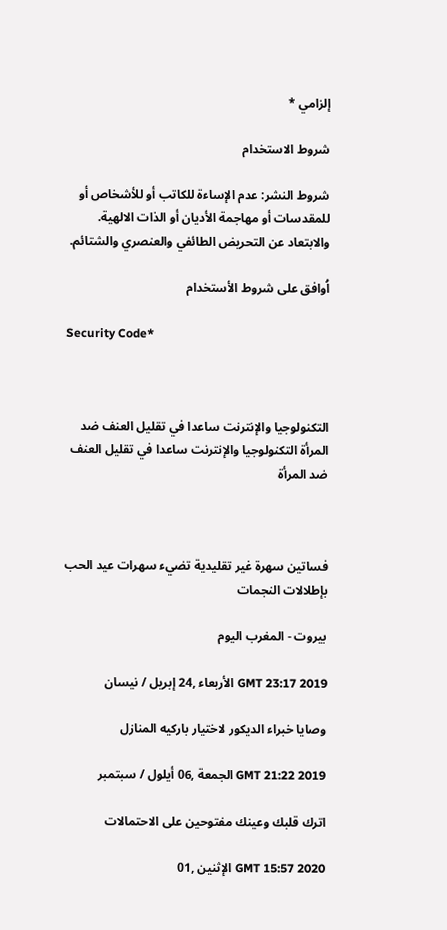إلزامي *

شروط الاستخدام

شروط النشر: عدم الإساءة للكاتب أو للأشخاص أو للمقدسات أو مهاجمة الأديان أو الذات الالهية. والابتعاد عن التحريض الطائفي والعنصري والشتائم.

اُوافق على شروط الأستخدام

Security Code*



التكنولوجيا والإنترنت ساعدا في تقليل العنف ضد المرأة التكنولوجيا والإنترنت ساعدا في تقليل العنف ضد المرأة



فساتين سهرة غير تقليدية تضيء سهرات عيد الحب بإطلالات النجمات

بيروت - المغرب اليوم

GMT 23:17 2019 الأربعاء ,24 إبريل / نيسان

وصايا خبراء الديكور لاختيار باركيه المنازل

GMT 21:22 2019 الجمعة ,06 أيلول / سبتمبر

اترك قلبك وعينك مفتوحين على الاحتمالات

GMT 15:57 2020 الإثنين ,01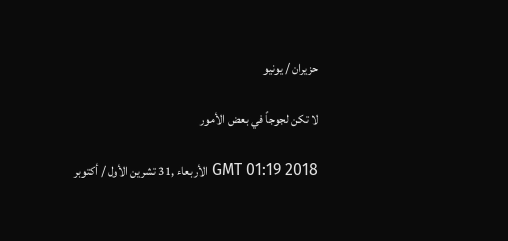حزيران / يونيو

لا تكن لجوجاً في بعض الأمور

GMT 01:19 2018 الأربعاء ,31 تشرين الأول / أكتوبر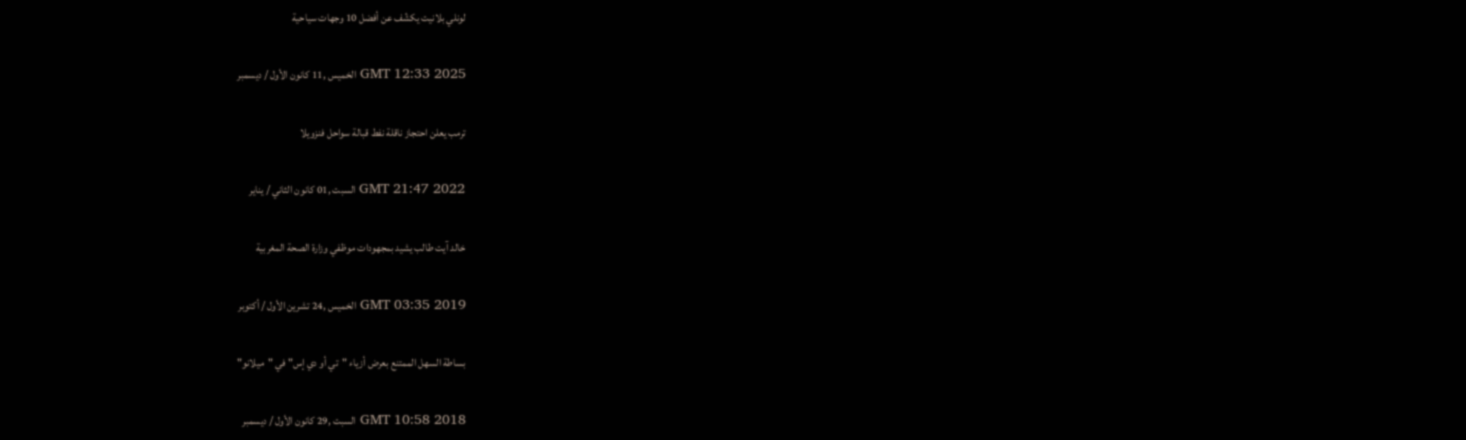لونلي بلانيت يكشّف عن أفضل 10 وجهات سياحية

GMT 12:33 2025 الخميس ,11 كانون الأول / ديسمبر

ترمب يعلن احتجاز ناقلة نفط قبالة سواحل فنزويلا

GMT 21:47 2022 السبت ,01 كانون الثاني / يناير

خالد آيت طالب يشيد بمجهودات موظفي وزارة الصحة المغربية

GMT 03:35 2019 الخميس ,24 تشرين الأول / أكتوبر

بساطة السهل الممتنع بعرض أزياء "تي أو دي إس" في "ميلانو"

GMT 10:58 2018 السبت ,29 كانون الأول / ديسمبر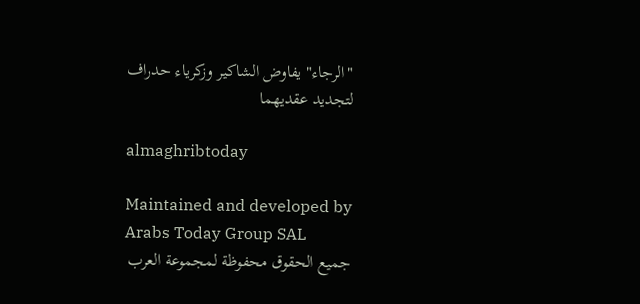"الرجاء" يفاوض الشاكير وزكرياء حدراف لتجديد عقديهما

almaghribtoday

Maintained and developed by Arabs Today Group SAL
جميع الحقوق محفوظة لمجموعة العرب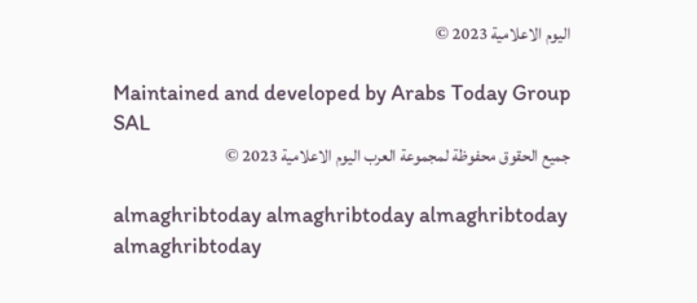اليوم الاعلامية 2023 ©

Maintained and developed by Arabs Today Group SAL
جميع الحقوق محفوظة لمجموعة العرب اليوم الاعلامية 2023 ©

almaghribtoday almaghribtoday almaghribtoday almaghribtoday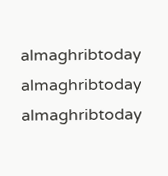almaghribtoday almaghribtoday almaghribtoday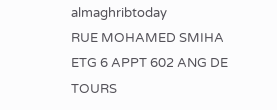almaghribtoday
RUE MOHAMED SMIHA ETG 6 APPT 602 ANG DE TOURS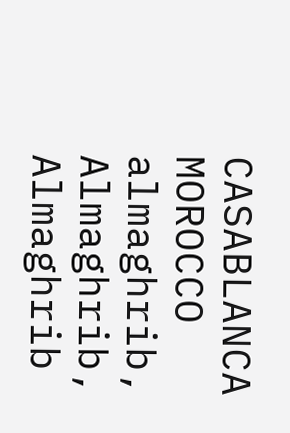CASABLANCA MOROCCO
almaghrib, Almaghrib, Almaghrib